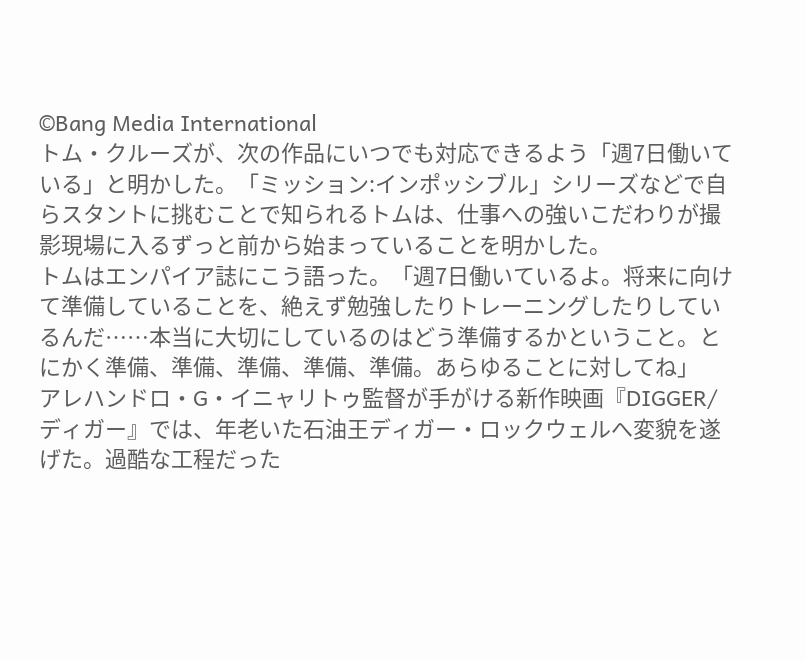©Bang Media International
トム・クルーズが、次の作品にいつでも対応できるよう「週7日働いている」と明かした。「ミッション:インポッシブル」シリーズなどで自らスタントに挑むことで知られるトムは、仕事への強いこだわりが撮影現場に入るずっと前から始まっていることを明かした。
トムはエンパイア誌にこう語った。「週7日働いているよ。将来に向けて準備していることを、絶えず勉強したりトレーニングしたりしているんだ……本当に大切にしているのはどう準備するかということ。とにかく準備、準備、準備、準備、準備。あらゆることに対してね」
アレハンドロ・G・イニャリトゥ監督が手がける新作映画『DIGGER/ディガー』では、年老いた石油王ディガー・ロックウェルへ変貌を遂げた。過酷な工程だった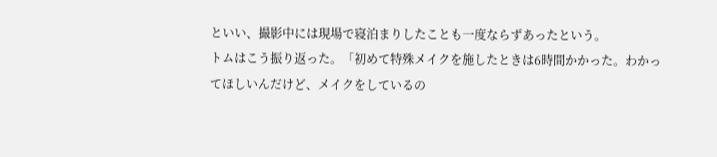といい、撮影中には現場で寝泊まりしたことも一度ならずあったという。
トムはこう振り返った。「初めて特殊メイクを施したときは6時間かかった。わかってほしいんだけど、メイクをしているの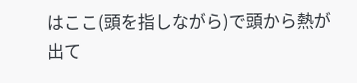はここ(頭を指しながら)で頭から熱が出て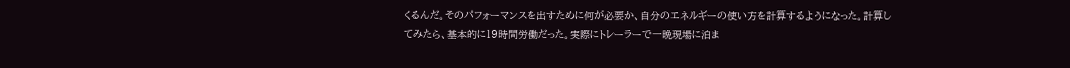くるんだ。そのパフォーマンスを出すために何が必要か、自分のエネルギーの使い方を計算するようになった。計算してみたら、基本的に19時間労働だった。実際にトレーラーで一晩現場に泊ま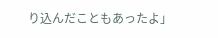り込んだこともあったよ」